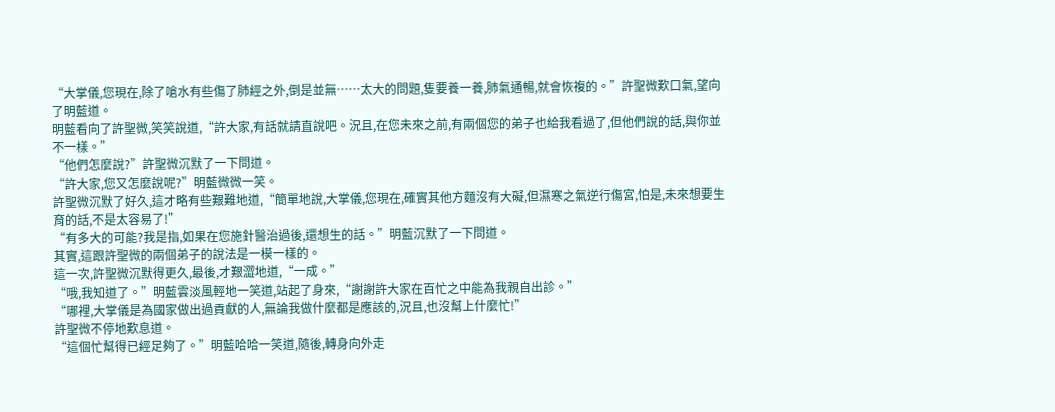“大掌儀,您現在,除了嗆水有些傷了肺經之外,倒是並無……太大的問題,隻要養一養,肺氣通暢,就會恢複的。”許聖微歎口氣,望向了明藍道。
明藍看向了許聖微,笑笑說道,“許大家,有話就請直說吧。況且,在您未來之前,有兩個您的弟子也給我看過了,但他們說的話,與你並不一樣。”
“他們怎麼說?”許聖微沉默了一下問道。
“許大家,您又怎麼說呢?”明藍微微一笑。
許聖微沉默了好久,這才略有些艱難地道,“簡單地說,大掌儀,您現在,確實其他方麵沒有大礙,但濕寒之氣逆行傷宮,怕是,未來想要生育的話,不是太容易了!”
“有多大的可能?我是指,如果在您施針醫治過後,還想生的話。”明藍沉默了一下問道。
其實,這跟許聖微的兩個弟子的說法是一模一樣的。
這一次,許聖微沉默得更久,最後,才艱澀地道,“一成。”
“哦,我知道了。”明藍雲淡風輕地一笑道,站起了身來,“謝謝許大家在百忙之中能為我親自出診。”
“哪裡,大掌儀是為國家做出過貢獻的人,無論我做什麼都是應該的,況且,也沒幫上什麼忙!”
許聖微不停地歎息道。
“這個忙幫得已經足夠了。”明藍哈哈一笑道,隨後,轉身向外走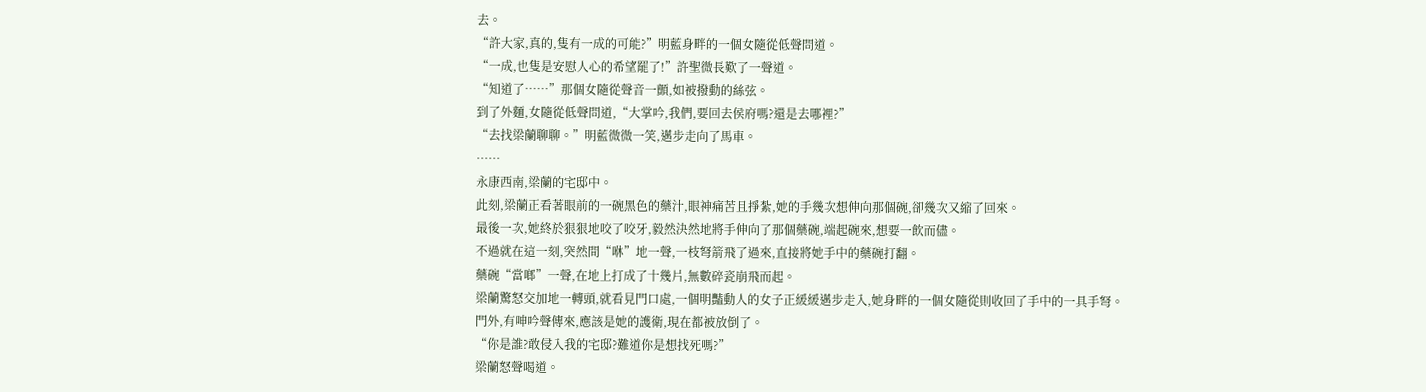去。
“許大家,真的,隻有一成的可能?”明藍身畔的一個女隨從低聲問道。
“一成,也隻是安慰人心的希望罷了!”許聖微長歎了一聲道。
“知道了……”那個女隨從聲音一顫,如被撥動的絲弦。
到了外麵,女隨從低聲問道,“大掌吟,我們,要回去侯府嗎?還是去哪裡?”
“去找梁蘭聊聊。”明藍微微一笑,邁步走向了馬車。
……
永康西南,梁蘭的宅邸中。
此刻,梁蘭正看著眼前的一碗黑色的藥汁,眼神痛苦且掙紮,她的手幾次想伸向那個碗,卻幾次又縮了回來。
最後一次,她終於狠狠地咬了咬牙,毅然決然地將手伸向了那個藥碗,端起碗來,想要一飲而儘。
不過就在這一刻,突然間“咻”地一聲,一枝弩箭飛了過來,直接將她手中的藥碗打翻。
藥碗“當啷”一聲,在地上打成了十幾片,無數碎瓷崩飛而起。
梁蘭驚怒交加地一轉頭,就看見門口處,一個明豔動人的女子正緩緩邁步走入,她身畔的一個女隨從則收回了手中的一具手弩。
門外,有呻吟聲傳來,應該是她的護衛,現在都被放倒了。
“你是誰?敢侵入我的宅邸?難道你是想找死嗎?”
梁蘭怒聲喝道。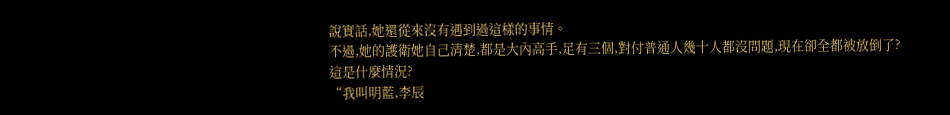說實話,她還從來沒有遇到過這樣的事情。
不過,她的護衛她自己清楚,都是大內高手,足有三個,對付普通人幾十人都沒問題,現在卻全都被放倒了?
這是什麼情況?
“我叫明藍,李辰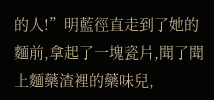的人!”明藍徑直走到了她的麵前,拿起了一塊瓷片,聞了聞上麵藥渣裡的藥味兒,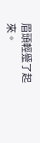眉頭輕蹙了起來。